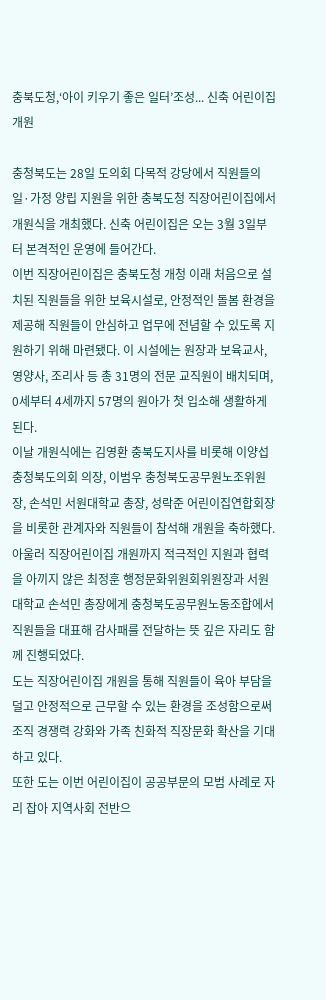충북도청,‘아이 키우기 좋은 일터’조성... 신축 어린이집 개원

충청북도는 28일 도의회 다목적 강당에서 직원들의 일·가정 양립 지원을 위한 충북도청 직장어린이집에서 개원식을 개최했다. 신축 어린이집은 오는 3월 3일부터 본격적인 운영에 들어간다.
이번 직장어린이집은 충북도청 개청 이래 처음으로 설치된 직원들을 위한 보육시설로, 안정적인 돌봄 환경을 제공해 직원들이 안심하고 업무에 전념할 수 있도록 지원하기 위해 마련됐다. 이 시설에는 원장과 보육교사, 영양사, 조리사 등 총 31명의 전문 교직원이 배치되며, 0세부터 4세까지 57명의 원아가 첫 입소해 생활하게 된다.
이날 개원식에는 김영환 충북도지사를 비롯해 이양섭 충청북도의회 의장, 이범우 충청북도공무원노조위원장, 손석민 서원대학교 총장, 성락준 어린이집연합회장을 비롯한 관계자와 직원들이 참석해 개원을 축하했다.
아울러 직장어린이집 개원까지 적극적인 지원과 협력을 아끼지 않은 최정훈 행정문화위원회위원장과 서원대학교 손석민 총장에게 충청북도공무원노동조합에서 직원들을 대표해 감사패를 전달하는 뜻 깊은 자리도 함께 진행되었다.
도는 직장어린이집 개원을 통해 직원들이 육아 부담을 덜고 안정적으로 근무할 수 있는 환경을 조성함으로써 조직 경쟁력 강화와 가족 친화적 직장문화 확산을 기대하고 있다.
또한 도는 이번 어린이집이 공공부문의 모범 사례로 자리 잡아 지역사회 전반으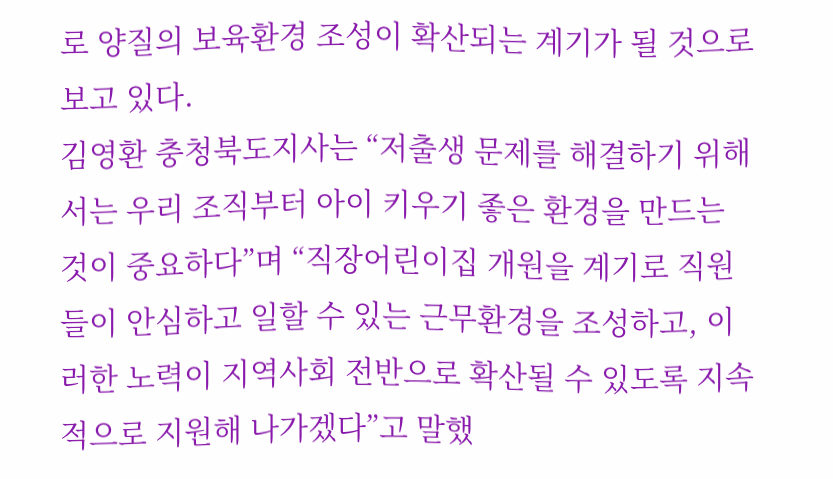로 양질의 보육환경 조성이 확산되는 계기가 될 것으로 보고 있다.
김영환 충청북도지사는 “저출생 문제를 해결하기 위해서는 우리 조직부터 아이 키우기 좋은 환경을 만드는 것이 중요하다”며 “직장어린이집 개원을 계기로 직원들이 안심하고 일할 수 있는 근무환경을 조성하고, 이러한 노력이 지역사회 전반으로 확산될 수 있도록 지속적으로 지원해 나가겠다”고 말했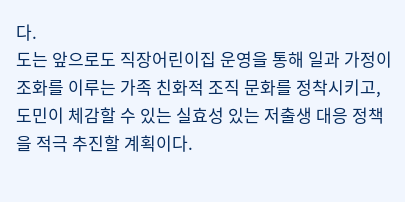다.
도는 앞으로도 직장어린이집 운영을 통해 일과 가정이 조화를 이루는 가족 친화적 조직 문화를 정착시키고, 도민이 체감할 수 있는 실효성 있는 저출생 대응 정책을 적극 추진할 계획이다.